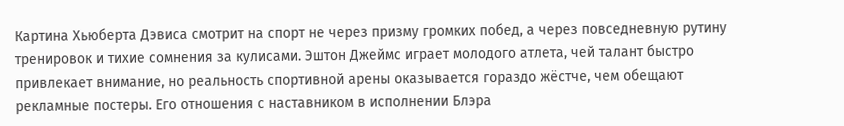Картина Хьюберта Дэвиса смотрит на спорт не через призму громких побед, а через повседневную рутину тренировок и тихие сомнения за кулисами. Эштон Джеймс играет молодого атлета, чей талант быстро привлекает внимание, но реальность спортивной арены оказывается гораздо жёстче, чем обещают рекламные постеры. Его отношения с наставником в исполнении Блэра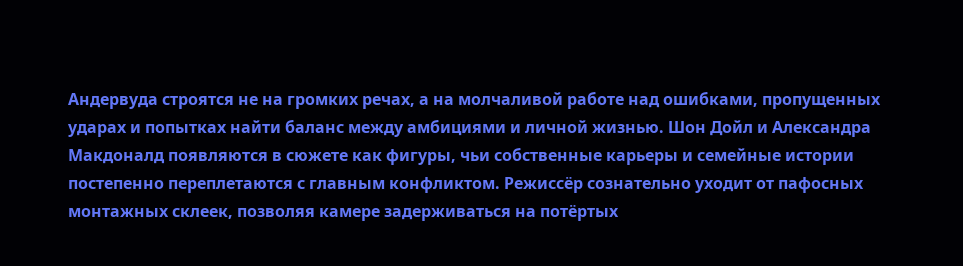Андервуда строятся не на громких речах, а на молчаливой работе над ошибками, пропущенных ударах и попытках найти баланс между амбициями и личной жизнью. Шон Дойл и Александра Макдоналд появляются в сюжете как фигуры, чьи собственные карьеры и семейные истории постепенно переплетаются с главным конфликтом. Режиссёр сознательно уходит от пафосных монтажных склеек, позволяя камере задерживаться на потёртых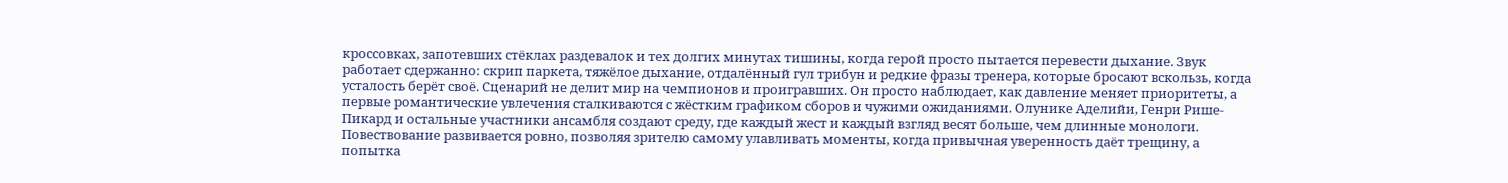кроссовках, запотевших стёклах раздевалок и тех долгих минутах тишины, когда герой просто пытается перевести дыхание. Звук работает сдержанно: скрип паркета, тяжёлое дыхание, отдалённый гул трибун и редкие фразы тренера, которые бросают вскользь, когда усталость берёт своё. Сценарий не делит мир на чемпионов и проигравших. Он просто наблюдает, как давление меняет приоритеты, а первые романтические увлечения сталкиваются с жёстким графиком сборов и чужими ожиданиями. Олунике Аделийи, Генри Рише-Пикард и остальные участники ансамбля создают среду, где каждый жест и каждый взгляд весят больше, чем длинные монологи. Повествование развивается ровно, позволяя зрителю самому улавливать моменты, когда привычная уверенность даёт трещину, а попытка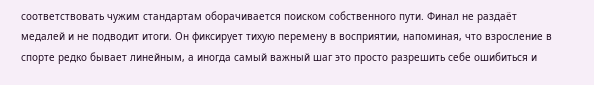соответствовать чужим стандартам оборачивается поиском собственного пути. Финал не раздаёт медалей и не подводит итоги. Он фиксирует тихую перемену в восприятии, напоминая, что взросление в спорте редко бывает линейным, а иногда самый важный шаг это просто разрешить себе ошибиться и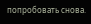попробовать снова.